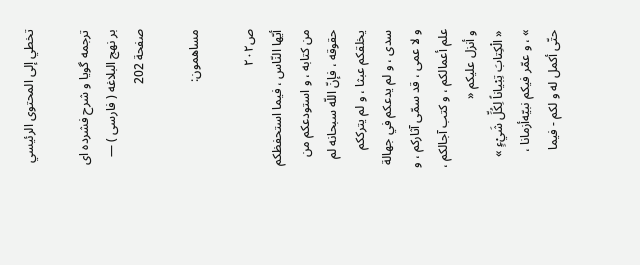تخطي إلى المحتوى الرئيسي

ترجمه گويا و شرح فشرده اى بر نهج البلاغه ( فارسى ) — صفحة 202

مساهمون:

ص٢٠٢
أيّها النّاس ، فيما استحفظكم من كتابه ، و استودعكم من حقوقه ، فإنّ اللّه سبحانه لم يخلقكم عبثا ، و لم يترككم سدى ، و لم يدعكم في جهالة و لا عمى ، قد سمّى آثاركم ، و علم أعمالكم ، و كتب آجالكم ، و أنزل عليكم «
« الْكِتابَ تِبْياناً لِكُلِّ شَيْءٍ »
» ، و عمّر فيكم نبيّه‌أزمانا ، حتّى أكمل له و لكم - فيما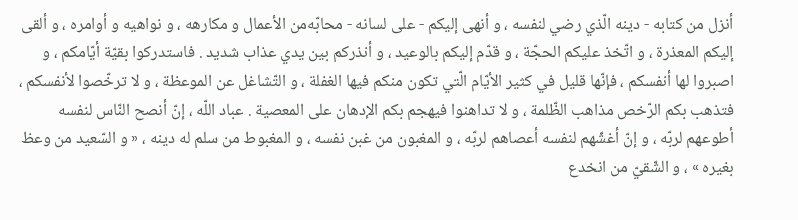أنزل من كتابه - دينه الّذي رضي لنفسه ، و أنهى إليكم - على لسانه - محابّه‌من الأعمال و مكارهه ، و نواهيه و أوامره ، و ألقى إليكم المعذرة ، و اتّخذ عليكم الحجّة ، و قدّم إليكم بالوعيد ، و أنذركم بين يدي عذاب شديد . فاستدركوا بقيّة أيّامكم ، و اصبروا لها أنفسكم ، فإنّها قليل في كثير الأيّام الّتي تكون منكم فيها الغفلة ، و التّشاغل عن الموعظة ، و لا ترخّصوا لأنفسكم ، فتذهب بكم الرّخص مذاهب الظّلمة ، و لا تداهنوا فيهجم بكم الإدهان على المعصية . عباد اللّه ، إنّ أنصح النّاس لنفسه أطوعهم لربّه ، و إنّ أغشّهم لنفسه أعصاهم لربّه ، و المغبون من غبن نفسه ، و المغبوط من سلم له دينه ، « و السّعيد من وعظ بغيره » ، و الشّقيّ من انخدع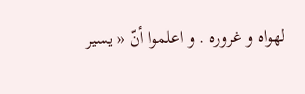لهواه و غروره . و اعلموا أنّ « يسير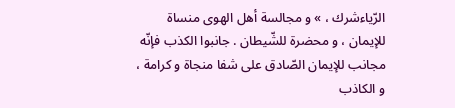الرّياءشرك ، » و مجالسة أهل الهوى منساة للإيمان ، و محضرة للشّيطان . جانبوا الكذب فإنّه مجانب للإيمان الصّادق على شفا منجاة و كرامة ، و الكاذب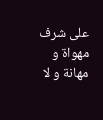على شرف مهواة و مهانة و لا